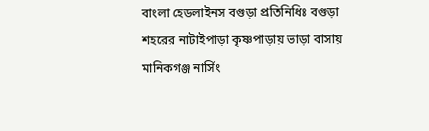বাংলা হেডলাইনস বগুড়া প্রতিনিধিঃ বগুড়া শহরের নাটাইপাড়া কৃষ্ণপাড়ায় ভাড়া বাসায় মানিকগঞ্জ নার্সিং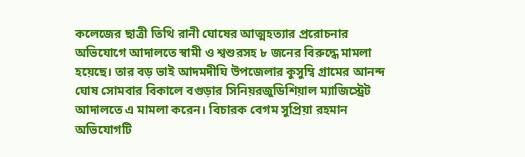কলেজের ছাত্রী তিথি রানী ঘোষের আত্মহত্যার প্ররোচনার অভিযোগে আদালতে স্বামী ও শ্বশুরসহ ৮ জনের বিরুদ্ধে মামলা হয়েছে। তার বড় ভাই আদমদীঘি উপজেলার কুসুম্বি গ্রামের আনন্দ ঘোষ সোমবার বিকালে বগুড়ার সিনিয়রজুডিশিয়াল ম্যাজিস্ট্রেট আদালতে এ মামলা করেন। বিচারক বেগম সুপ্রিয়া রহমান অভিযোগটি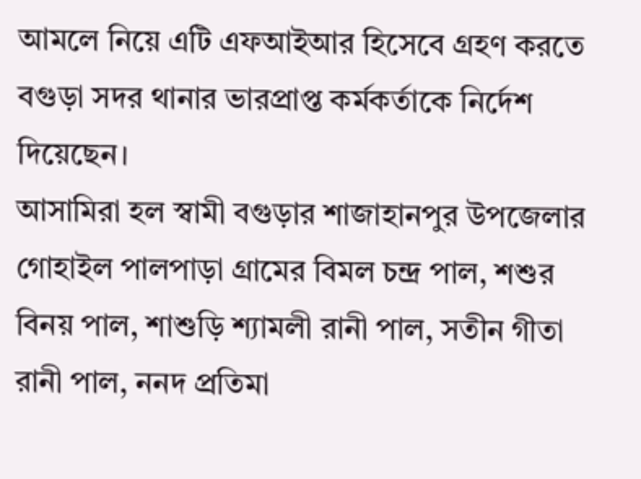আমলে নিয়ে এটি এফআইআর হিসেবে গ্রহণ করতে বগুড়া সদর থানার ভারপ্রাপ্ত কর্মকর্তাকে নির্দেশ দিয়েছেন।
আসামিরা হল স্বামী বগুড়ার শাজাহানপুর উপজেলার গোহাইল পালপাড়া গ্রামের বিমল চন্দ্র পাল, শশুর বিনয় পাল, শাশুড়ি শ্যামলী রানী পাল, সতীন গীতা রানী পাল, ননদ প্রতিমা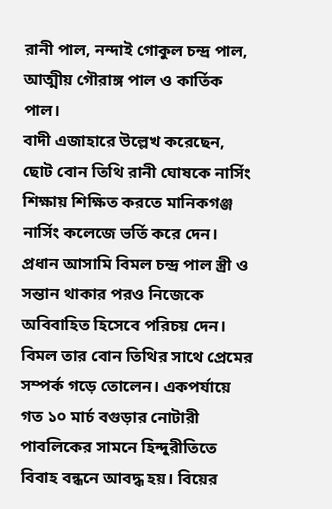রানী পাল, নন্দাই গোকুল চন্দ্র পাল, আত্মীয় গৌরাঙ্গ পাল ও কার্তিক পাল।
বাদী এজাহারে উল্লেখ করেছেন, ছোট বোন তিথি রানী ঘোষকে নার্সিং শিক্ষায় শিক্ষিত করতে মানিকগঞ্জ নার্সিং কলেজে ভর্তি করে দেন। প্রধান আসামি বিমল চন্দ্র পাল স্ত্রী ও সন্তান থাকার পরও নিজেকে অবিবাহিত হিসেবে পরিচয় দেন। বিমল তার বোন তিথির সাথে প্রেমের সম্পর্ক গড়ে তোলেন। একপর্যায়ে গত ১০ মার্চ বগুড়ার নোটারী পাবলিকের সামনে হিন্দুরীতিতে বিবাহ বন্ধনে আবদ্ধ হয়। বিয়ের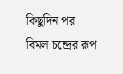কিছুদিন পর বিমল চন্দ্রের রূপ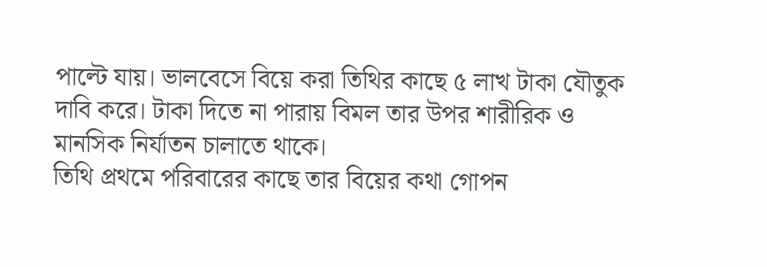পাল্টে যায়। ভালবেসে বিয়ে করা তিথির কাছে ৫ লাখ টাকা যৌতুক দাবি করে। টাকা দিতে না পারায় বিমল তার উপর শারীরিক ও মানসিক নির্যাতন চালাতে থাকে।
তিথি প্রথমে পরিবারের কাছে তার বিয়ের কথা গোপন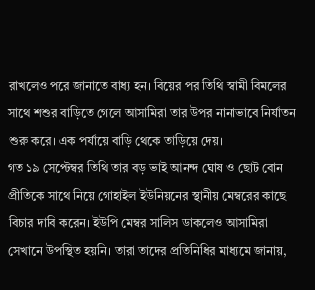রাখলেও পরে জানাতে বাধ্য হন। বিয়ের পর তিথি স্বামী বিমলের সাথে শশুর বাড়িতে গেলে আসামিরা তার উপর নানাভাবে নির্যাতন শুরু করে। এক পর্যায়ে বাড়ি থেকে তাড়িয়ে দেয়।
গত ১৯ সেপ্টেম্বর তিথি তার বড় ভাই আনন্দ ঘোষ ও ছোট বোন প্রীতিকে সাথে নিয়ে গোহাইল ইউনিয়নের স্থানীয় মেম্বরের কাছে বিচার দাবি করেন। ইউপি মেম্বর সালিস ডাকলেও আসামিরা সেখানে উপস্থিত হয়নি। তারা তাদের প্রতিনিধির মাধ্যমে জানায়,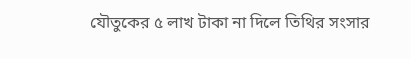যৌতুকের ৫ লাখ টাকা না দিলে তিথির সংসার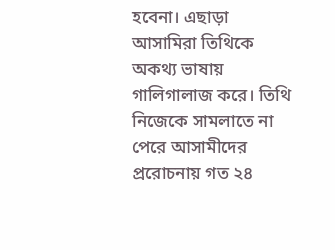হবেনা। এছাড়া আসামিরা তিথিকে অকথ্য ভাষায় গালিগালাজ করে। তিথি নিজেকে সামলাতে না পেরে আসামীদের প্ররোচনায় গত ২৪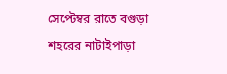সেপ্টেম্বর রাতে বগুড়া শহরের নাটাইপাড়া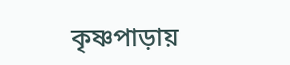কৃষ্ণপাড়ায়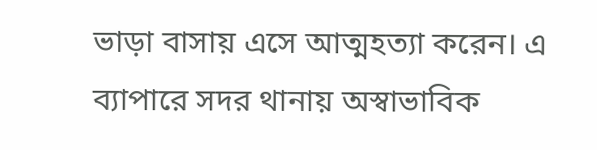ভাড়া বাসায় এসে আত্মহত্যা করেন। এ ব্যাপারে সদর থানায় অস্বাভাবিক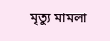মৃত্যু মামলা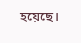হয়েছে।